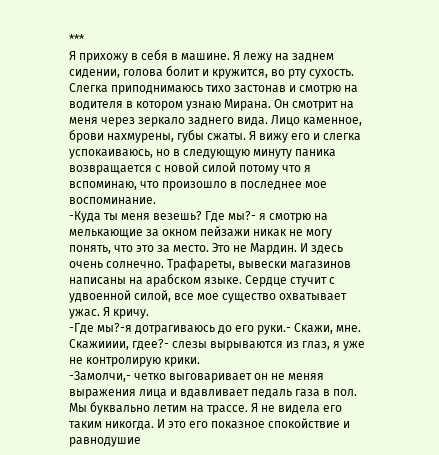***
Я прихожу в себя в машине. Я лежу на заднем сидении, голова болит и кружится, во рту сухость. Слегка приподнимаюсь тихо застонав и смотрю на водителя в котором узнаю Мирана. Он смотрит на меня через зеркало заднего вида. Лицо каменное, брови нахмурены, губы сжаты. Я вижу его и слегка успокаиваюсь, но в следующую минуту паника возвращается с новой силой потому что я вспоминаю, что произошло в последнее мое воспоминание.
-Куда ты меня везешь? Где мы?- я смотрю на мелькающие за окном пейзажи никак не могу понять, что это за место. Это не Мардин. И здесь очень солнечно. Трафареты, вывески магазинов написаны на арабском языке. Сердце стучит с удвоенной силой, все мое существо охватывает ужас. Я кричу.
-Где мы?-я дотрагиваюсь до его руки.- Скажи, мне. Скажииии, гдее?- слезы вырываются из глаз, я уже не контролирую крики.
-Замолчи,- четко выговаривает он не меняя выражения лица и вдавливает педаль газа в пол. Мы буквально летим на трассе. Я не видела его таким никогда. И это его показное спокойствие и равнодушие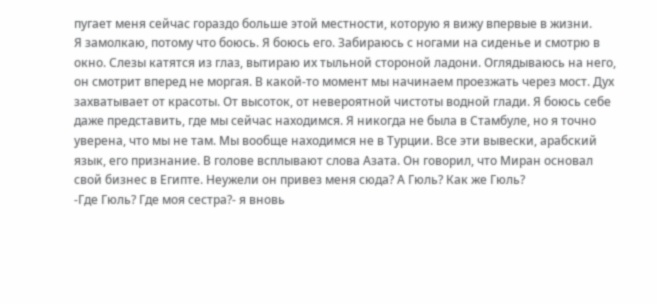пугает меня сейчас гораздо больше этой местности, которую я вижу впервые в жизни.
Я замолкаю, потому что боюсь. Я боюсь его. Забираюсь с ногами на сиденье и смотрю в окно. Слезы катятся из глаз, вытираю их тыльной стороной ладони. Оглядываюсь на него, он смотрит вперед не моргая. В какой-то момент мы начинаем проезжать через мост. Дух захватывает от красоты. От высоток, от невероятной чистоты водной глади. Я боюсь себе даже представить, где мы сейчас находимся. Я никогда не была в Стамбуле, но я точно уверена, что мы не там. Мы вообще находимся не в Турции. Все эти вывески, арабский язык, его признание. В голове всплывают слова Азата. Он говорил, что Миран основал свой бизнес в Египте. Неужели он привез меня сюда? А Гюль? Как же Гюль?
-Где Гюль? Где моя сестра?- я вновь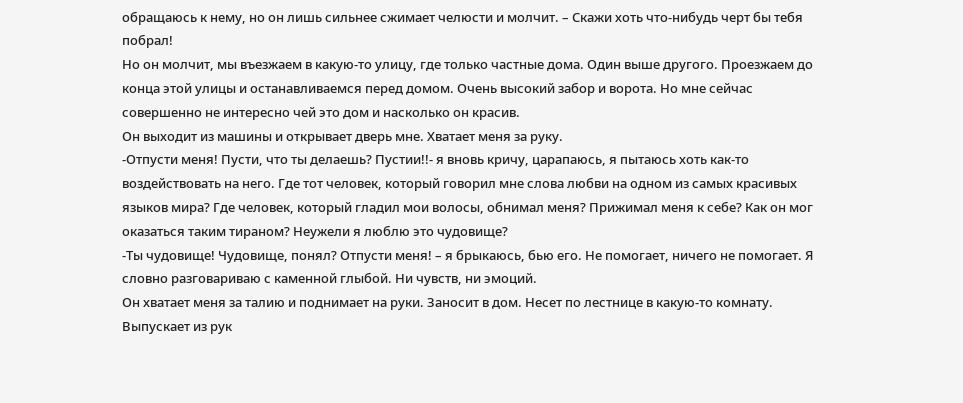обращаюсь к нему, но он лишь сильнее сжимает челюсти и молчит. – Скажи хоть что-нибудь черт бы тебя побрал!
Но он молчит, мы въезжаем в какую-то улицу, где только частные дома. Один выше другого. Проезжаем до конца этой улицы и останавливаемся перед домом. Очень высокий забор и ворота. Но мне сейчас совершенно не интересно чей это дом и насколько он красив.
Он выходит из машины и открывает дверь мне. Хватает меня за руку.
-Отпусти меня! Пусти, что ты делаешь? Пустии!!- я вновь кричу, царапаюсь, я пытаюсь хоть как-то воздействовать на него. Где тот человек, который говорил мне слова любви на одном из самых красивых языков мира? Где человек, который гладил мои волосы, обнимал меня? Прижимал меня к себе? Как он мог оказаться таким тираном? Неужели я люблю это чудовище?
-Ты чудовище! Чудовище, понял? Отпусти меня! – я брыкаюсь, бью его. Не помогает, ничего не помогает. Я словно разговариваю с каменной глыбой. Ни чувств, ни эмоций.
Он хватает меня за талию и поднимает на руки. Заносит в дом. Несет по лестнице в какую-то комнату. Выпускает из рук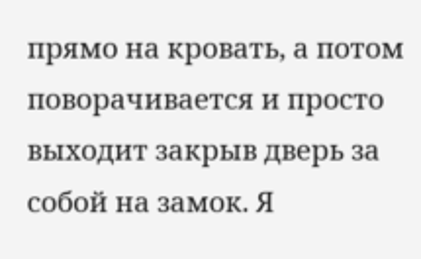прямо на кровать, а потом поворачивается и просто выходит закрыв дверь за собой на замок. Я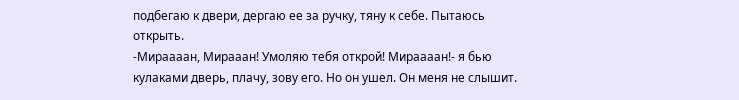подбегаю к двери, дергаю ее за ручку, тяну к себе. Пытаюсь открыть.
-Мираааан, Мирааан! Умоляю тебя открой! Мираааан!- я бью кулаками дверь, плачу, зову его. Но он ушел. Он меня не слышит.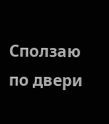Сползаю по двери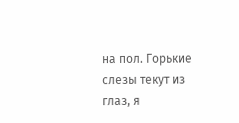на пол. Горькие слезы текут из глаз, я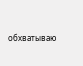обхватываю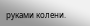руками колени.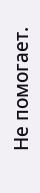Не помогает.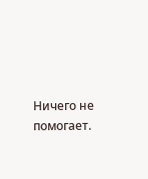Ничего не помогает.